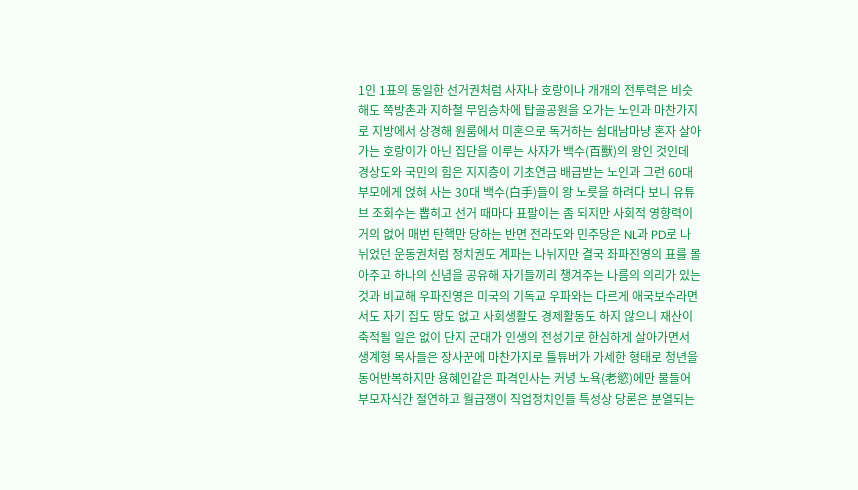1인 1표의 동일한 선거권처럼 사자나 호랑이나 개개의 전투력은 비슷해도 쪽방촌과 지하철 무임승차에 탑골공원을 오가는 노인과 마찬가지로 지방에서 상경해 원룸에서 미혼으로 독거하는 쉼대남마냥 혼자 살아가는 호랑이가 아닌 집단을 이루는 사자가 백수(百獸)의 왕인 것인데 경상도와 국민의 힘은 지지층이 기초연금 배급받는 노인과 그런 60대 부모에게 얹혀 사는 30대 백수(白手)들이 왕 노릇을 하려다 보니 유튜브 조회수는 뽑히고 선거 때마다 표팔이는 좀 되지만 사회적 영향력이 거의 없어 매번 탄핵만 당하는 반면 전라도와 민주당은 NL과 PD로 나뉘었던 운동권처럼 정치권도 계파는 나뉘지만 결국 좌파진영의 표를 몰아주고 하나의 신념을 공유해 자기들끼리 챙겨주는 나름의 의리가 있는 것과 비교해 우파진영은 미국의 기독교 우파와는 다르게 애국보수라면서도 자기 집도 땅도 없고 사회생활도 경제활동도 하지 않으니 재산이 축적될 일은 없이 단지 군대가 인생의 전성기로 한심하게 살아가면서 생계형 목사들은 장사꾼에 마찬가지로 틀튜버가 가세한 형태로 청년을 동어반복하지만 용혜인같은 파격인사는 커녕 노욕(老慾)에만 물들어 부모자식간 절연하고 월급쟁이 직업정치인들 특성상 당론은 분열되는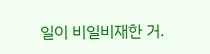일이 비일비재한 거.